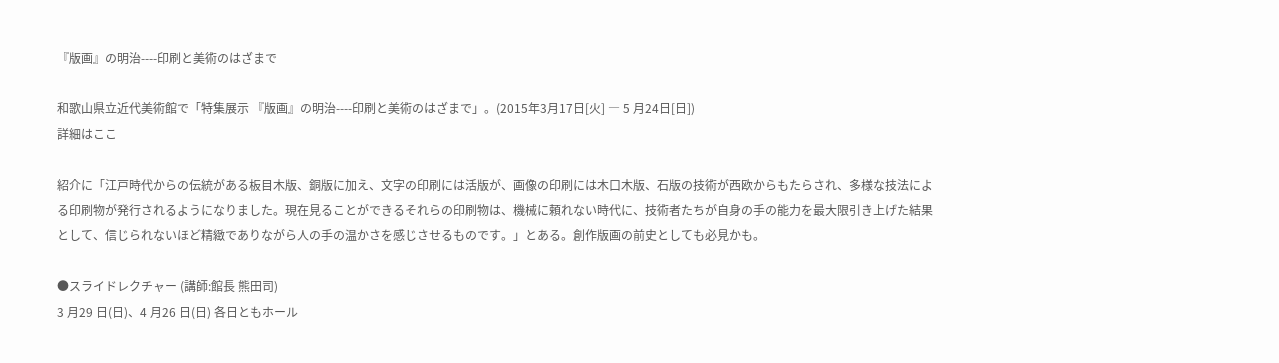『版画』の明治----印刷と美術のはざまで

和歌山県立近代美術館で「特集展示 『版画』の明治----印刷と美術のはざまで」。(2015年3月17日[火] ― 5 月24日[日])
詳細はここ

紹介に「江戸時代からの伝統がある板目木版、銅版に加え、文字の印刷には活版が、画像の印刷には木口木版、石版の技術が西欧からもたらされ、多様な技法による印刷物が発行されるようになりました。現在見ることができるそれらの印刷物は、機械に頼れない時代に、技術者たちが自身の手の能力を最大限引き上げた結果として、信じられないほど精緻でありながら人の手の温かさを感じさせるものです。」とある。創作版画の前史としても必見かも。

●スライドレクチャー (講師:館長 熊田司)
3 月29 日(日)、4 月26 日(日) 各日ともホール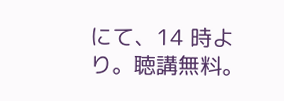にて、14 時より。聴講無料。